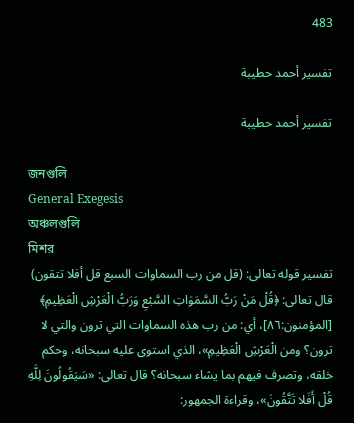483

تفسير أحمد حطيبة

تفسير أحمد حطيبة

জনগুলি
General Exegesis
অঞ্চলগুলি
মিশর
تفسير قوله تعالى: (قل من رب السماوات السبع قل أفلا تتقون)
قال تعالى: ﴿قُلْ مَنْ رَبُّ السَّمَوَاتِ السَّبْعِ وَرَبُّ الْعَرْشِ الْعَظِيمِ﴾ [المؤمنون:٨٦]، أي: من رب هذه السماوات التي ترون والتي لا ترون؟ ومن الْعَرْشِ الْعَظِيمِ»، الذي استوى عليه سبحانه، وحكم خلقه، وتصرف فيهم بما يشاء سبحانه؟ قال تعالى: «سَيَقُولُونَ لِلَّهِ قُلْ أَفَلا تَتَّقُونَ»، وقراءة الجمهور: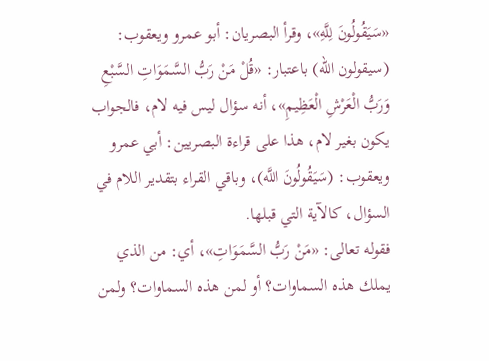«سَيَقُولُونَ لِلَّهِ»، وقرأ البصريان: أبو عمرو ويعقوب: (سيقولون الله) باعتبار: «قُلْ مَنْ رَبُّ السَّمَوَاتِ السَّبْعِ وَرَبُّ الْعَرْشِ الْعَظِيمِ»، أنه سؤال ليس فيه لام، فالجواب يكون بغير لام، هذا على قراءة البصريين: أبي عمرو ويعقوب: (سَيَقُولُونَ اللَّه)، وباقي القراء بتقدير اللام في السؤال، كالآية التي قبلها.
فقوله تعالى: «مَنْ رَبُّ السَّمَوَاتِ»، أي: من الذي يملك هذه السماوات؟ أو لمن هذه السماوات؟ ولمن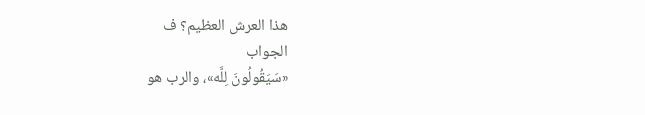هذا العرش العظيم؟ ف
الجواب
«سَيَقُولُونَ لِلَّه»، والرب هو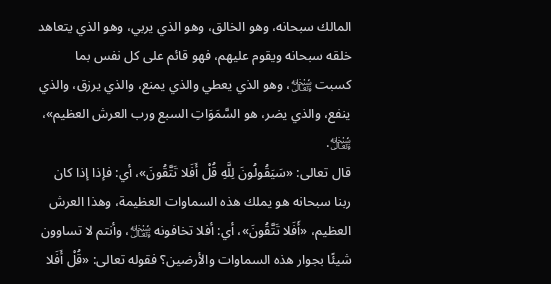المالك سبحانه، وهو الخالق، وهو الذي يربي، وهو الذي يتعاهد خلقه سبحانه ويقوم عليهم، فهو قائم على كل نفس بما كسبت ﷾، وهو الذي يعطي والذي يمنع، والذي يرزق، والذي ينفع، والذي يضر، هو السَّمَوَاتِ السبع ورب العرش العظيم»، ﷾.
قال تعالى: «سَيَقُولُونَ لِلَّهِ قُلْ أَفَلا تَتَّقُونَ»، أي: فإذا إذا كان ربنا سبحانه هو يملك هذه السماوات العظيمة، وهذا العرش العظيم، «أَفَلا تَتَّقُونَ»، أي: أفلا تخافونه ﷾، وأنتم لا تساوون شيئًا بجوار هذه السماوات والأرضين؟ فقوله تعالى: «قُلْ أَفَلا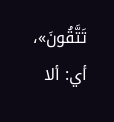تَتَّقُونَ»، أي: ألا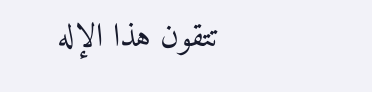تتقون هذا الإله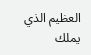العظيم الذي يملك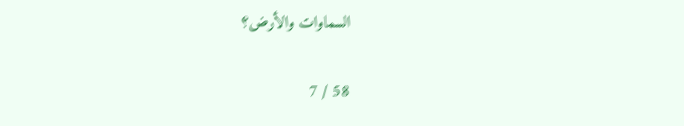السماوات والأرض؟

58 / 7